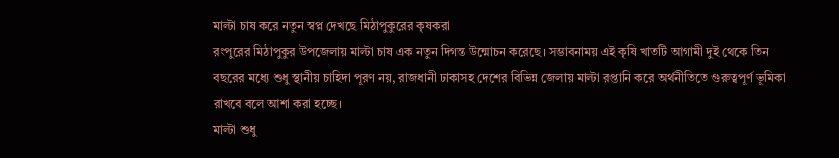মাল্টা চাষ করে নতুন স্বপ্ন দেখছে মিঠাপুকুরের কৃষকরা
রংপুরের মিঠাপুকুর উপজেলায় মাল্টা চাষ এক নতুন দিগন্ত উন্মোচন করেছে। সম্ভাবনাময় এই কৃষি খাতটি আগামী দুই থেকে তিন বছরের মধ্যে শুধু স্থানীয় চাহিদা পূরণ নয়, রাজধানী ঢাকাসহ দেশের বিভিন্ন জেলায় মাল্টা রপ্তানি করে অর্থনীতিতে গুরুত্বপূর্ণ ভূমিকা রাখবে বলে আশা করা হচ্ছে।
মাল্টা শুধু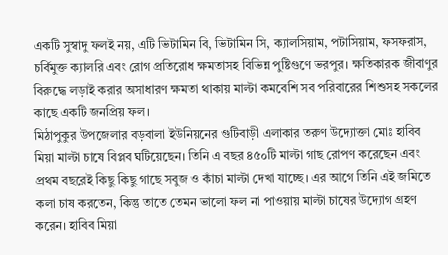একটি সুস্বাদু ফলই নয়, এটি ভিটামিন বি, ভিটামিন সি, ক্যালসিয়াম, পটাসিয়াম, ফসফরাস, চর্বিমুক্ত ক্যালরি এবং রোগ প্রতিরোধ ক্ষমতাসহ বিভিন্ন পুষ্টিগুণে ভরপুর। ক্ষতিকারক জীবাণুর বিরুদ্ধে লড়াই করার অসাধারণ ক্ষমতা থাকায় মাল্টা কমবেশি সব পরিবারের শিশুসহ সকলের কাছে একটি জনপ্রিয় ফল।
মিঠাপুকুর উপজেলার বড়বালা ইউনিয়নের গুটিবাড়ী এলাকার তরুণ উদ্যোক্তা মোঃ হাবিব মিয়া মাল্টা চাষে বিপ্লব ঘটিয়েছেন। তিনি এ বছর ৪৫০টি মাল্টা গাছ রোপণ করেছেন এবং প্রথম বছরেই কিছু কিছু গাছে সবুজ ও কাঁচা মাল্টা দেখা যাচ্ছে। এর আগে তিনি এই জমিতে কলা চাষ করতেন, কিন্তু তাতে তেমন ভালো ফল না পাওয়ায় মাল্টা চাষের উদ্যোগ গ্রহণ করেন। হাবিব মিয়া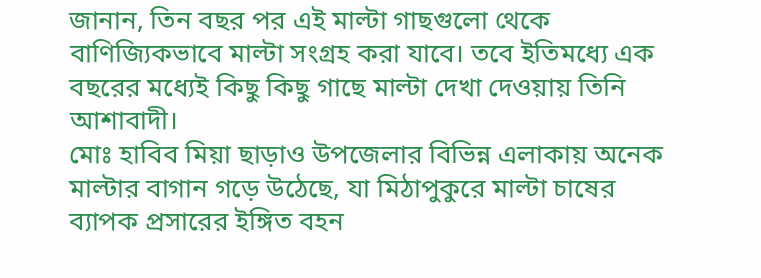জানান, তিন বছর পর এই মাল্টা গাছগুলো থেকে বাণিজ্যিকভাবে মাল্টা সংগ্রহ করা যাবে। তবে ইতিমধ্যে এক বছরের মধ্যেই কিছু কিছু গাছে মাল্টা দেখা দেওয়ায় তিনি আশাবাদী।
মোঃ হাবিব মিয়া ছাড়াও উপজেলার বিভিন্ন এলাকায় অনেক মাল্টার বাগান গড়ে উঠেছে, যা মিঠাপুকুরে মাল্টা চাষের ব্যাপক প্রসারের ইঙ্গিত বহন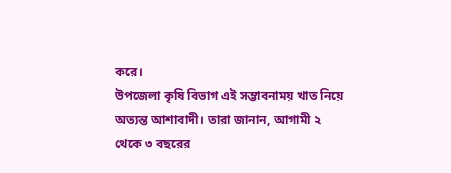করে।
উপজেলা কৃষি বিভাগ এই সম্ভাবনাময় খাত নিয়ে অত্যন্ত আশাবাদী। তারা জানান, আগামী ২ থেকে ৩ বছরের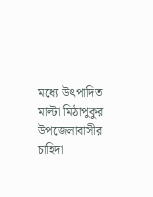মধ্যে উৎপাদিত মাল্টা মিঠাপুকুর উপজেলাবাসীর চাহিদা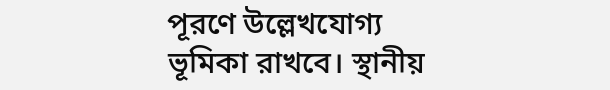পূরণে উল্লেখযোগ্য ভূমিকা রাখবে। স্থানীয়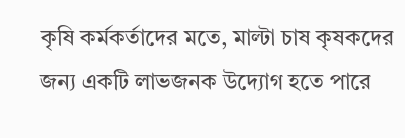কৃষি কর্মকর্তাদের মতে, মাল্টা চাষ কৃষকদের জন্য একটি লাভজনক উদ্যোগ হতে পারে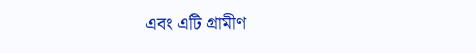এবং এটি গ্রামীণ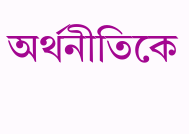অর্থনীতিকে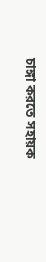চাঙ্গা করতে সহায়ক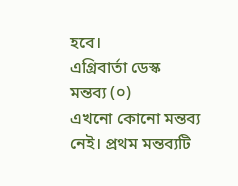হবে।
এগ্রিবার্তা ডেস্ক
মন্তব্য (০)
এখনো কোনো মন্তব্য নেই। প্রথম মন্তব্যটি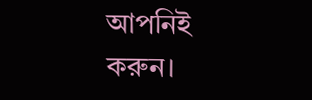আপনিই করুন।